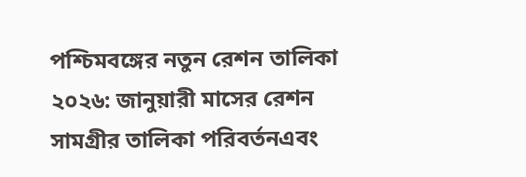পশ্চিমবঙ্গের নতুন রেশন তালিকা ২০২৬: জানুয়ারী মাসের রেশন সামগ্রীর তালিকা পরিবর্তনএবং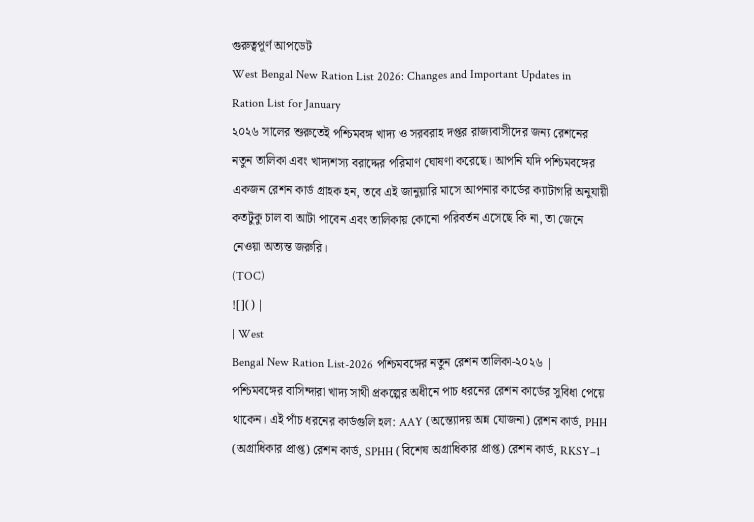গুরুত্বপূর্ণ আপডেট
West Bengal New Ration List 2026: Changes and Important Updates in Ration List for January
২০২৬ সালের শুরুতেই পশ্চিমবঙ্গ খাদ্য ও সরবরাহ দপ্তর রাজ্যবাসীদের জন্য রেশনের নতুন তালিকা এবং খাদ্যশস্য বরাদ্দের পরিমাণ ঘোষণা করেছে। আপনি যদি পশ্চিমবঙ্গের একজন রেশন কার্ড গ্রাহক হন, তবে এই জানুয়ারি মাসে আপনার কার্ডের ক্যাটাগরি অনুযায়ী কতটুকু চাল বা আটা পাবেন এবং তালিকায় কোনো পরিবর্তন এসেছে কি না, তা জেনে নেওয়া অত্যন্ত জরুরি।
(TOC)
![]() |
| West
Bengal New Ration List-2026 পশ্চিমবঙ্গের নতুন রেশন তালিকা-২০২৬ |
পশ্চিমবঙ্গের বাসিন্দারা খাদ্য সাথী প্রকল্পের অধীনে পাচ ধরনের রেশন কার্ডের সুবিধা পেয়ে থাকেন। এই পাঁচ ধরনের কার্ডগুলি হল: AAY (অন্ত্যোদয় অন্ন যোজনা) রেশন কার্ড, PHH (অগ্রাধিকার প্রাপ্ত) রেশন কার্ড, SPHH (বিশেষ অগ্রাধিকার প্রাপ্ত) রেশন কার্ড, RKSY–1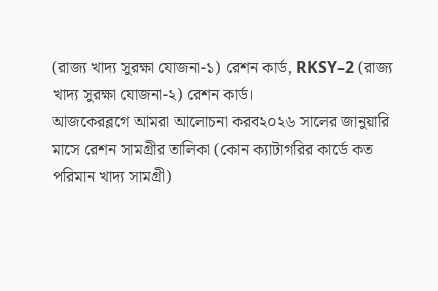(রাজ্য খাদ্য সুরক্ষা যোজনা-১) রেশন কার্ড, RKSY–2 (রাজ্য খাদ্য সুরক্ষা যোজনা-২) রেশন কার্ড।
আজকেরব্লগে আমরা আলোচনা করব২০২৬ সালের জানুয়ারি মাসে রেশন সামগ্রীর তালিকা (কোন ক্যাটাগরির কার্ডে কত পরিমান খাদ্য সামগ্রী)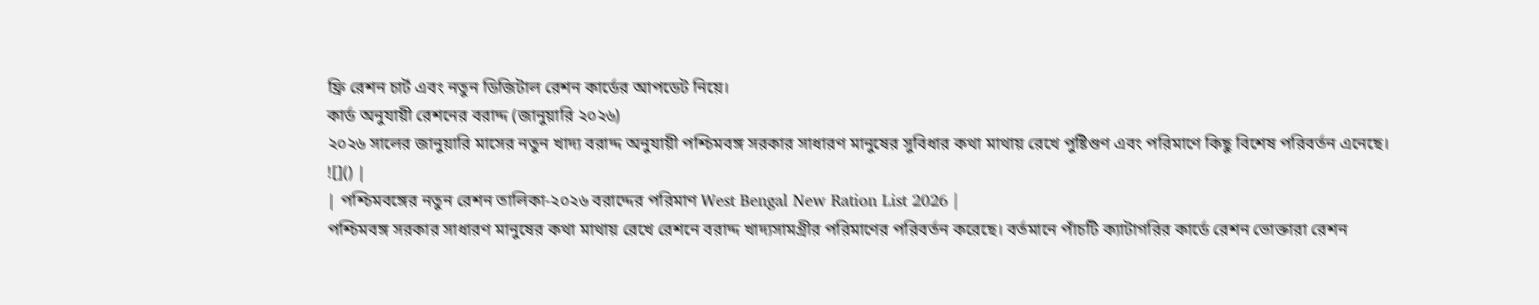ফ্রি রেশন চার্ট এবং নতুন ডিজিটাল রেশন কার্ডের আপডেট নিয়ে।
কার্ড অনুযায়ী রেশনের বরাদ্দ (জানুয়ারি ২০২৬)
২০২৬ সালের জানুয়ারি মাসের নতুন খাদ্য বরাদ্দ অনুযায়ী পশ্চিমবঙ্গ সরকার সাধারণ মানুষের সুবিধার কথা মাথায় রেখে পুষ্টিগুণ এবং পরিমাণে কিছু বিশেষ পরিবর্তন এনেছে।
![]() |
| পশ্চিমবঙ্গের নতুন রেশন তালিকা-২০২৬ বরাদ্দের পরিমাণ West Bengal New Ration List 2026 |
পশ্চিমবঙ্গ সরকার সাধারণ মানুষের কথা মাথায় রেখে রেশনে বরাদ্দ খাদ্যসামগ্রীর পরিমাণের পরিবর্তন করেছে। বর্তমানে পাঁচটি ক্যাটাগরির কার্ডে রেশন ভোক্তারা রেশন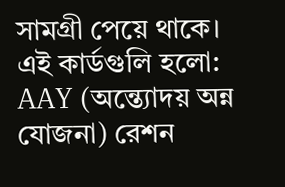সামগ্রী পেয়ে থাকে।
এই কার্ডগুলি হলো: AAY (অন্ত্যোদয় অন্ন যোজনা) রেশন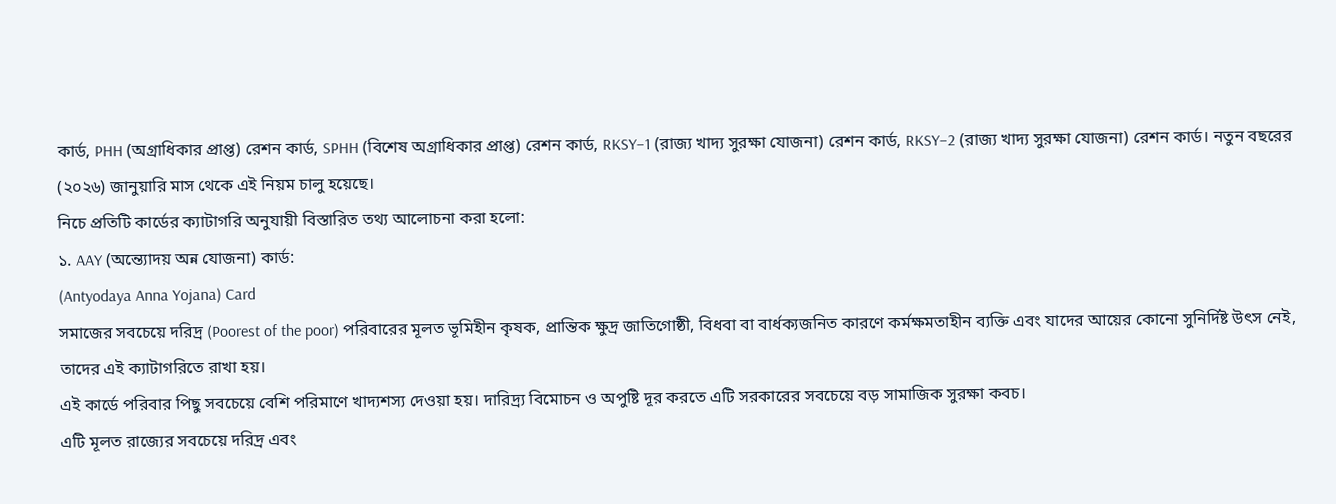কার্ড, PHH (অগ্রাধিকার প্রাপ্ত) রেশন কার্ড, SPHH (বিশেষ অগ্রাধিকার প্রাপ্ত) রেশন কার্ড, RKSY–1 (রাজ্য খাদ্য সুরক্ষা যোজনা) রেশন কার্ড, RKSY–2 (রাজ্য খাদ্য সুরক্ষা যোজনা) রেশন কার্ড। নতুন বছরের (২০২৬) জানুয়ারি মাস থেকে এই নিয়ম চালু হয়েছে।
নিচে প্রতিটি কার্ডের ক্যাটাগরি অনুযায়ী বিস্তারিত তথ্য আলোচনা করা হলো:
১. AAY (অন্ত্যোদয় অন্ন যোজনা) কার্ড:
(Antyodaya Anna Yojana) Card
সমাজের সবচেয়ে দরিদ্র (Poorest of the poor) পরিবারের মূলত ভূমিহীন কৃষক, প্রান্তিক ক্ষুদ্র জাতিগোষ্ঠী, বিধবা বা বার্ধক্যজনিত কারণে কর্মক্ষমতাহীন ব্যক্তি এবং যাদের আয়ের কোনো সুনির্দিষ্ট উৎস নেই, তাদের এই ক্যাটাগরিতে রাখা হয়।
এই কার্ডে পরিবার পিছু সবচেয়ে বেশি পরিমাণে খাদ্যশস্য দেওয়া হয়। দারিদ্র্য বিমোচন ও অপুষ্টি দূর করতে এটি সরকারের সবচেয়ে বড় সামাজিক সুরক্ষা কবচ।
এটি মূলত রাজ্যের সবচেয়ে দরিদ্র এবং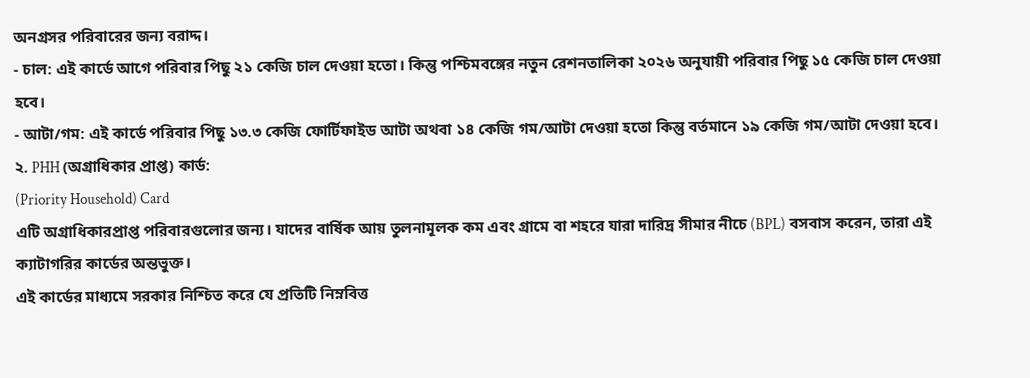অনগ্রসর পরিবারের জন্য বরাদ্দ।
- চাল: এই কার্ডে আগে পরিবার পিছু ২১ কেজি চাল দেওয়া হতো। কিন্তু পশ্চিমবঙ্গের নতুন রেশনতালিকা ২০২৬ অনুযায়ী পরিবার পিছু ১৫ কেজি চাল দেওয়া হবে।
- আটা/গম: এই কার্ডে পরিবার পিছু ১৩.৩ কেজি ফোর্টিফাইড আটা অথবা ১৪ কেজি গম/আটা দেওয়া হতো কিন্তু বর্তমানে ১৯ কেজি গম/আটা দেওয়া হবে।
২. PHH (অগ্রাধিকার প্রাপ্ত) কার্ড:
(Priority Household) Card
এটি অগ্রাধিকারপ্রাপ্ত পরিবারগুলোর জন্য। যাদের বার্ষিক আয় তুলনামূলক কম এবং গ্রামে বা শহরে যারা দারিদ্র সীমার নীচে (BPL) বসবাস করেন, তারা এই ক্যাটাগরির কার্ডের অন্তভুক্ত।
এই কার্ডের মাধ্যমে সরকার নিশ্চিত করে যে প্রতিটি নিম্নবিত্ত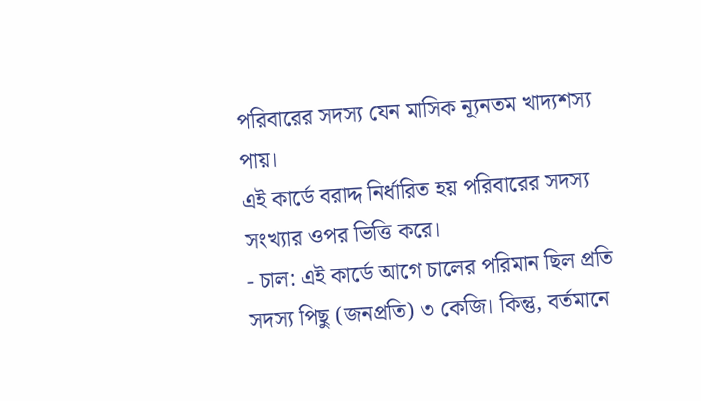পরিবারের সদস্য যেন মাসিক ন্যূনতম খাদ্যশস্য পায়।
এই কার্ডে বরাদ্দ নির্ধারিত হয় পরিবারের সদস্য সংখ্যার ওপর ভিত্তি করে।
- চাল: এই কার্ডে আগে চালের পরিমান ছিল প্রতি সদস্য পিছু (জনপ্রতি) ৩ কেজি। কিন্তু, বর্তমানে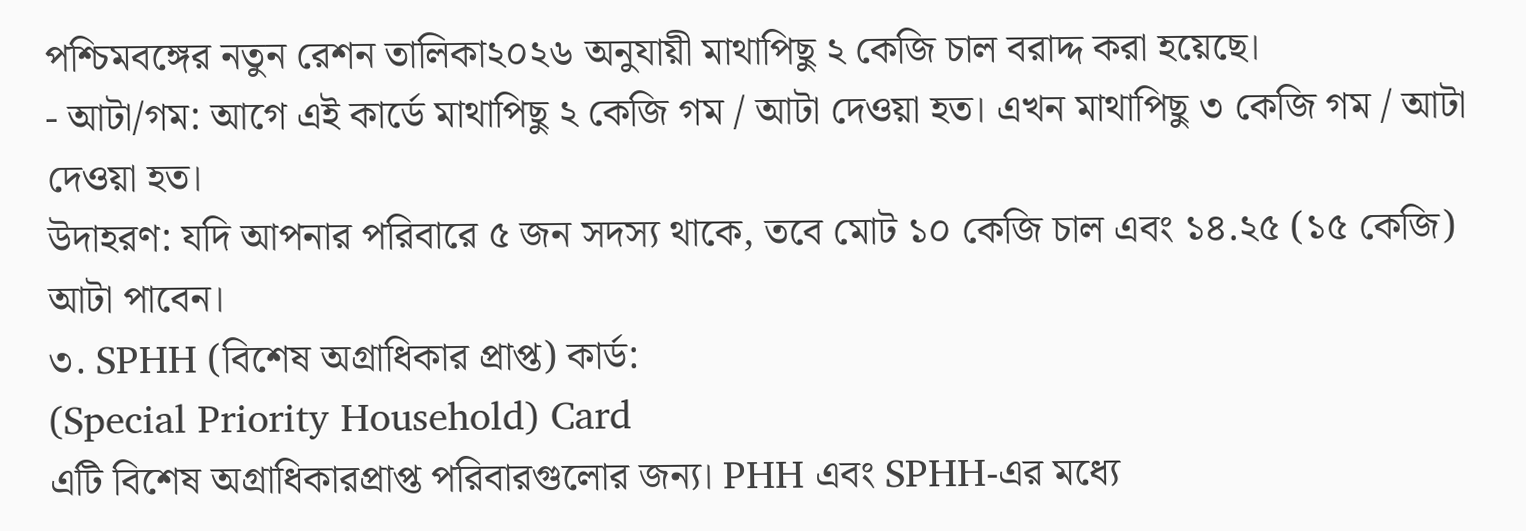পশ্চিমবঙ্গের নতুন রেশন তালিকা২০২৬ অনুযায়ী মাথাপিছু ২ কেজি চাল বরাদ্দ করা হয়েছে।
- আটা/গম: আগে এই কার্ডে মাথাপিছু ২ কেজি গম / আটা দেওয়া হত। এখন মাথাপিছু ৩ কেজি গম / আটা দেওয়া হত।
উদাহরণ: যদি আপনার পরিবারে ৫ জন সদস্য থাকে, তবে মোট ১০ কেজি চাল এবং ১৪.২৫ (১৫ কেজি) আটা পাবেন।
৩. SPHH (বিশেষ অগ্রাধিকার প্রাপ্ত) কার্ড:
(Special Priority Household) Card
এটি বিশেষ অগ্রাধিকারপ্রাপ্ত পরিবারগুলোর জন্য। PHH এবং SPHH-এর মধ্যে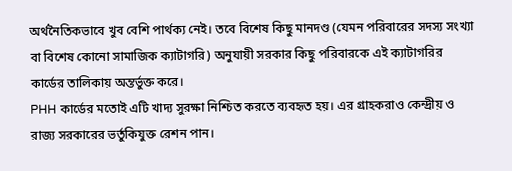অর্থনৈতিকভাবে খুব বেশি পার্থক্য নেই। তবে বিশেষ কিছু মানদণ্ড (যেমন পরিবারের সদস্য সংখ্যা বা বিশেষ কোনো সামাজিক ক্যাটাগরি) অনুযায়ী সরকার কিছু পরিবারকে এই ক্যাটাগরির কার্ডের তালিকায় অন্তর্ভুক্ত করে।
PHH কার্ডের মতোই এটি খাদ্য সুরক্ষা নিশ্চিত করতে ব্যবহৃত হয়। এর গ্রাহকরাও কেন্দ্রীয় ও রাজ্য সরকারের ভর্তুকিযুক্ত রেশন পান।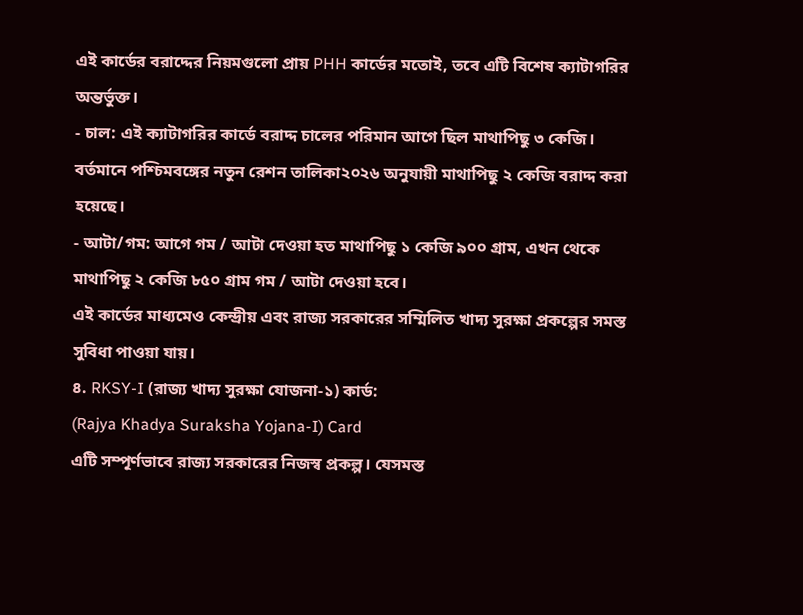এই কার্ডের বরাদ্দের নিয়মগুলো প্রায় PHH কার্ডের মতোই, তবে এটি বিশেষ ক্যাটাগরির অন্তর্ভুক্ত।
- চাল: এই ক্যাটাগরির কার্ডে বরাদ্দ চালের পরিমান আগে ছিল মাথাপিছু ৩ কেজি। বর্তমানে পশ্চিমবঙ্গের নতুন রেশন তালিকা২০২৬ অনুযায়ী মাথাপিছু ২ কেজি বরাদ্দ করা হয়েছে।
- আটা/গম: আগে গম / আটা দেওয়া হত মাথাপিছু ১ কেজি ৯০০ গ্রাম, এখন থেকে মাথাপিছু ২ কেজি ৮৫০ গ্রাম গম / আটা দেওয়া হবে।
এই কার্ডের মাধ্যমেও কেন্দ্রীয় এবং রাজ্য সরকারের সম্মিলিত খাদ্য সুরক্ষা প্রকল্পের সমস্ত সুবিধা পাওয়া যায়।
৪. RKSY-I (রাজ্য খাদ্য সুরক্ষা যোজনা-১) কার্ড:
(Rajya Khadya Suraksha Yojana-I) Card
এটি সম্পূর্ণভাবে রাজ্য সরকারের নিজস্ব প্রকল্প। যেসমস্ত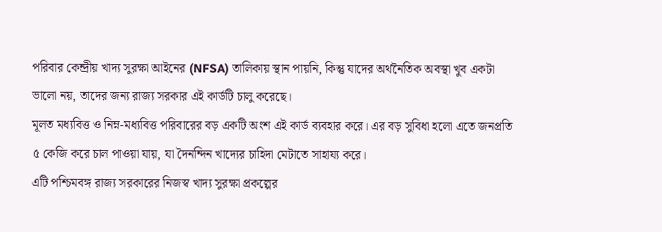পরিবার কেন্দ্রীয় খাদ্য সুরক্ষা আইনের (NFSA) তালিকায় স্থান পায়নি, কিন্তু যাদের অর্থনৈতিক অবস্থা খুব একটা ভালো নয়, তাদের জন্য রাজ্য সরকার এই কার্ডটি চালু করেছে।
মূলত মধ্যবিত্ত ও নিম্ন-মধ্যবিত্ত পরিবারের বড় একটি অংশ এই কার্ড ব্যবহার করে। এর বড় সুবিধা হলো এতে জনপ্রতি ৫ কেজি করে চাল পাওয়া যায়, যা দৈনন্দিন খাদ্যের চাহিদা মেটাতে সাহায্য করে।
এটি পশ্চিমবঙ্গ রাজ্য সরকারের নিজস্ব খাদ্য সুরক্ষা প্রকল্পের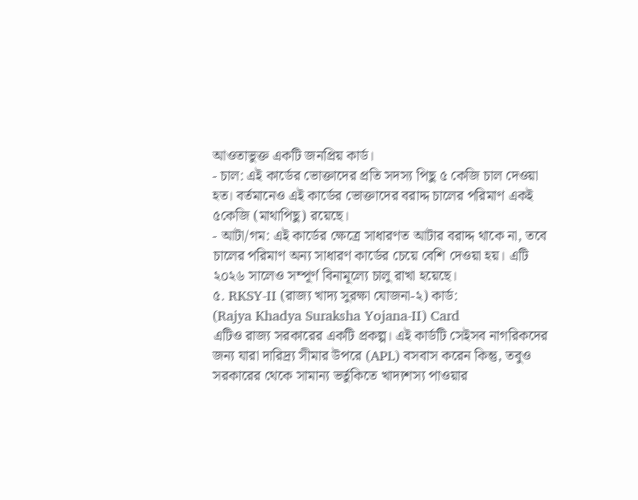আওতাভুক্ত একটি জনপ্রিয় কার্ড।
- চাল: এই কার্ডের ভোক্তাদের প্রতি সদস্য পিছু ৫ কেজি চাল দেওয়া হত। বর্তমানেও এই কার্ডের ভোক্তাদের বরাদ্দ চালের পরিমাণ একই ৫কেজি (মাথাপিছু) রয়েছে।
- আটা/গম: এই কার্ডের ক্ষেত্রে সাধারণত আটার বরাদ্দ থাকে না, তবে চালের পরিমাণ অন্য সাধারণ কার্ডের চেয়ে বেশি দেওয়া হয়। এটি ২০২৬ সালেও সম্পূর্ণ বিনামূল্যে চালু রাখা হয়েছে।
৫. RKSY-II (রাজ্য খাদ্য সুরক্ষা যোজনা-২) কার্ড:
(Rajya Khadya Suraksha Yojana-II) Card
এটিও রাজ্য সরকারের একটি প্রকল্প। এই কার্ডটি সেইসব নাগরিকদের জন্য যারা দারিদ্র্য সীমার উপরে (APL) বসবাস করেন কিন্তু, তবুও সরকারের থেকে সামান্য ভর্তুকিতে খাদ্যশস্য পাওয়ার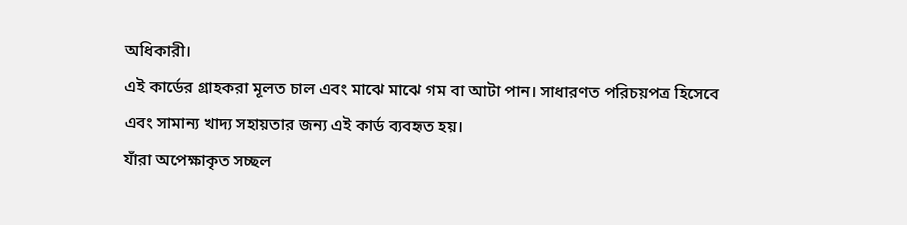অধিকারী।
এই কার্ডের গ্রাহকরা মূলত চাল এবং মাঝে মাঝে গম বা আটা পান। সাধারণত পরিচয়পত্র হিসেবে এবং সামান্য খাদ্য সহায়তার জন্য এই কার্ড ব্যবহৃত হয়।
যাঁরা অপেক্ষাকৃত সচ্ছল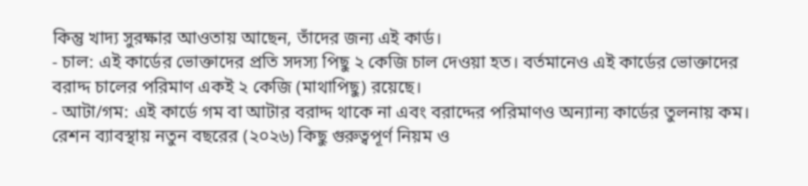কিন্তু খাদ্য সুরক্ষার আওতায় আছেন, তাঁদের জন্য এই কার্ড।
- চাল: এই কার্ডের ভোক্তাদের প্রতি সদস্য পিছু ২ কেজি চাল দেওয়া হত। বর্তমানেও এই কার্ডের ভোক্তাদের বরাদ্দ চালের পরিমাণ একই ২ কেজি (মাথাপিছু) রয়েছে।
- আটা/গম: এই কার্ডে গম বা আটার বরাদ্দ থাকে না এবং বরাদ্দের পরিমাণও অন্যান্য কার্ডের তুলনায় কম।
রেশন ব্যাবস্থায় নতুন বছরের (২০২৬) কিছু গুরুত্বপূর্ণ নিয়ম ও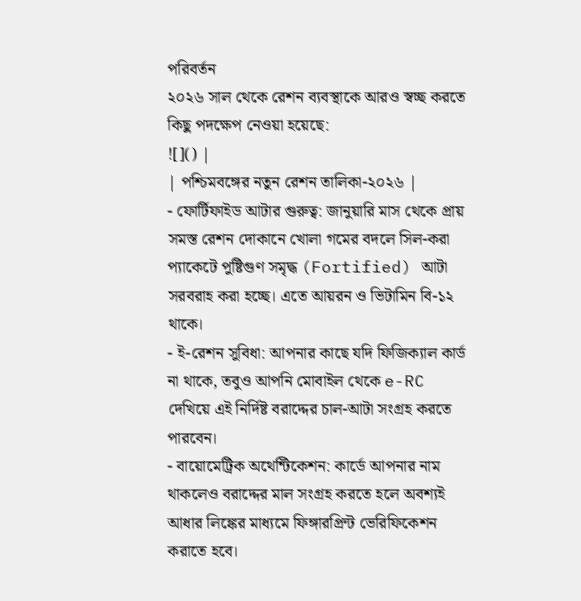পরিবর্তন
২০২৬ সাল থেকে রেশন ব্যবস্থাকে আরও স্বচ্ছ করতে কিছু পদক্ষেপ নেওয়া হয়েছে:
![]() |
| পশ্চিমবঙ্গের নতুন রেশন তালিকা-২০২৬ |
- ফোর্টিফাইড আটার গুরুত্ব: জানুয়ারি মাস থেকে প্রায় সমস্ত রেশন দোকানে খোলা গমের বদলে সিল-করা প্যাকেটে পুষ্টিগুণ সমৃদ্ধ (Fortified) আটা সরবরাহ করা হচ্ছে। এতে আয়রন ও ভিটামিন বি-১২ থাকে।
- ই-রেশন সুবিধা: আপনার কাছে যদি ফিজিক্যাল কার্ড না থাকে, তবুও আপনি মোবাইল থেকে e-RC দেখিয়ে এই নির্দিষ্ট বরাদ্দের চাল-আটা সংগ্রহ করতে পারবেন।
- বায়োমেট্রিক অথেন্টিকেশন: কার্ডে আপনার নাম থাকলেও বরাদ্দের মাল সংগ্রহ করতে হলে অবশ্যই আধার লিঙ্কের মাধ্যমে ফিঙ্গারপ্রিন্ট ভেরিফিকেশন করাতে হবে।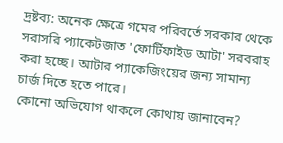দ্রষ্টব্য: অনেক ক্ষেত্রে গমের পরিবর্তে সরকার থেকে সরাসরি প্যাকেটজাত 'ফোর্টিফাইড আটা' সরবরাহ করা হচ্ছে। আটার প্যাকেজিংয়ের জন্য সামান্য চার্জ দিতে হতে পারে।
কোনো অভিযোগ থাকলে কোথায় জানাবেন?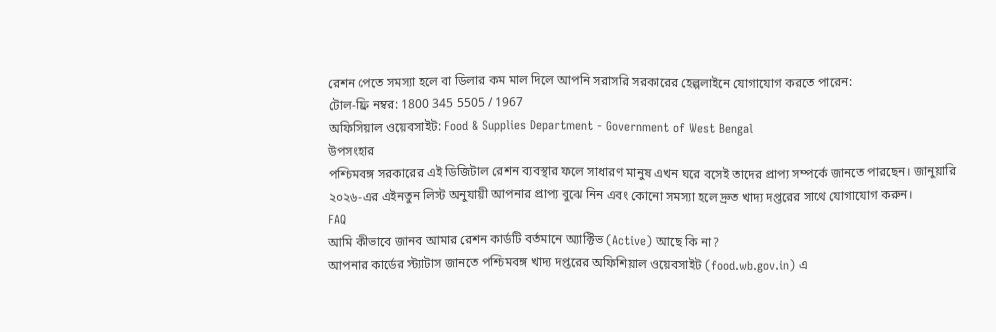রেশন পেতে সমস্যা হলে বা ডিলার কম মাল দিলে আপনি সরাসরি সরকারের হেল্পলাইনে যোগাযোগ করতে পারেন:
টোল-ফ্রি নম্বর: 1800 345 5505 / 1967
অফিসিয়াল ওয়েবসাইট: Food & Supplies Department - Government of West Bengal
উপসংহার
পশ্চিমবঙ্গ সরকারের এই ডিজিটাল রেশন ব্যবস্থার ফলে সাধারণ মানুষ এখন ঘরে বসেই তাদের প্রাপ্য সম্পর্কে জানতে পারছেন। জানুয়ারি ২০২৬-এর এইনতুন লিস্ট অনুযায়ী আপনার প্রাপ্য বুঝে নিন এবং কোনো সমস্যা হলে দ্রুত খাদ্য দপ্তরের সাথে যোগাযোগ করুন।
FAQ
আমি কীভাবে জানব আমার রেশন কার্ডটি বর্তমানে অ্যাক্টিভ (Active) আছে কি না?
আপনার কার্ডের স্ট্যাটাস জানতে পশ্চিমবঙ্গ খাদ্য দপ্তরের অফিশিয়াল ওয়েবসাইট (food.wb.gov.in) এ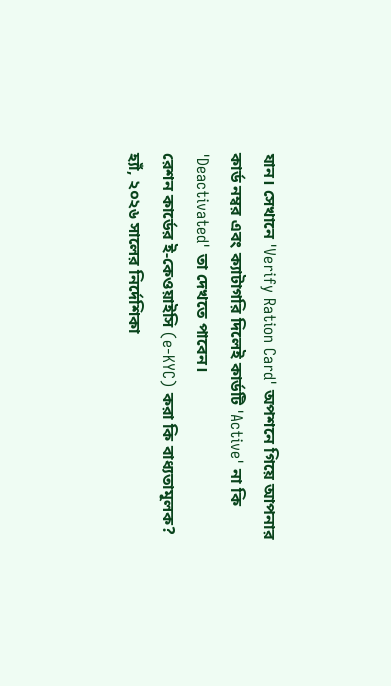যান। সেখানে 'Verify Ration Card' অপশনে গিয়ে আপনার কার্ড নম্বর এবং ক্যাটাগরি দিলেই কার্ডটি 'Active' না কি 'Deactivated' তা দেখতে পাবেন।
রেশন কার্ডের ই-কেওয়াইসি (e-KYC) করা কি বাধ্যতামূলক?
হ্যাঁ, ২০২৬ সালের নির্দেশিকা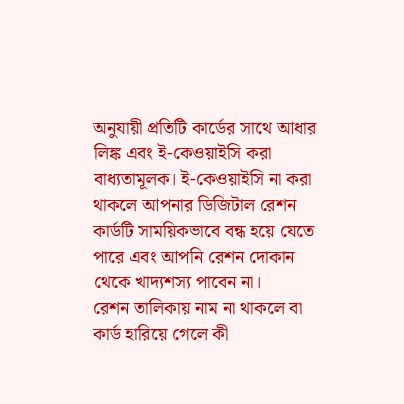অনুযায়ী প্রতিটি কার্ডের সাথে আধার লিঙ্ক এবং ই-কেওয়াইসি করা বাধ্যতামূলক। ই-কেওয়াইসি না করা থাকলে আপনার ডিজিটাল রেশন কার্ডটি সাময়িকভাবে বন্ধ হয়ে যেতে পারে এবং আপনি রেশন দোকান থেকে খাদ্যশস্য পাবেন না।
রেশন তালিকায় নাম না থাকলে বা কার্ড হারিয়ে গেলে কী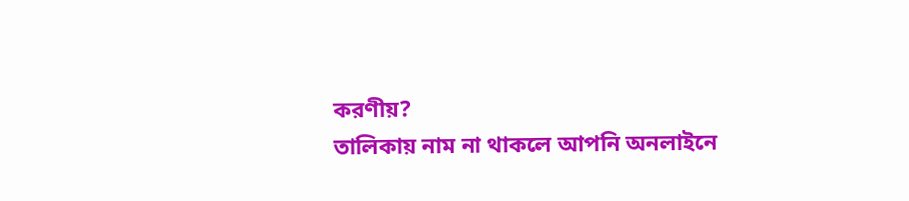করণীয়?
তালিকায় নাম না থাকলে আপনি অনলাইনে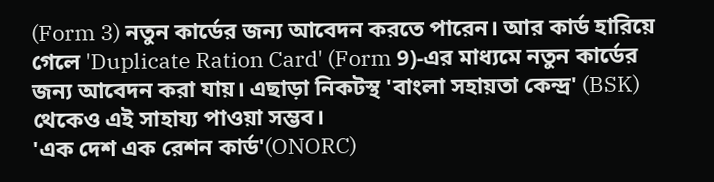(Form 3) নতুন কার্ডের জন্য আবেদন করতে পারেন। আর কার্ড হারিয়ে গেলে 'Duplicate Ration Card' (Form 9)-এর মাধ্যমে নতুন কার্ডের জন্য আবেদন করা যায়। এছাড়া নিকটস্থ 'বাংলা সহায়তা কেন্দ্র' (BSK) থেকেও এই সাহায্য পাওয়া সম্ভব।
'এক দেশ এক রেশন কার্ড'(ONORC)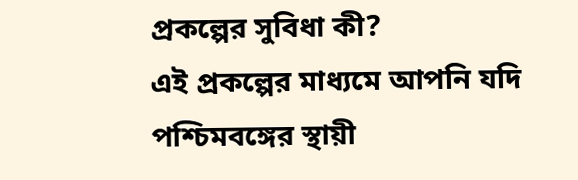প্রকল্পের সুবিধা কী?
এই প্রকল্পের মাধ্যমে আপনি যদি পশ্চিমবঙ্গের স্থায়ী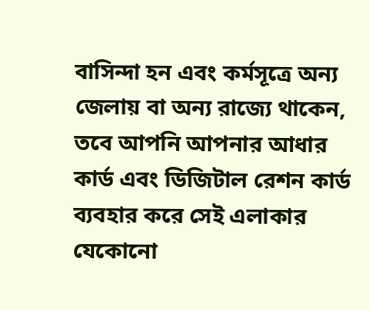বাসিন্দা হন এবং কর্মসূত্রে অন্য জেলায় বা অন্য রাজ্যে থাকেন, তবে আপনি আপনার আধার কার্ড এবং ডিজিটাল রেশন কার্ড ব্যবহার করে সেই এলাকার যেকোনো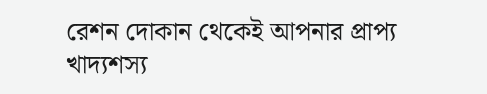রেশন দোকান থেকেই আপনার প্রাপ্য খাদ্যশস্য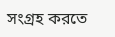সংগ্রহ করতে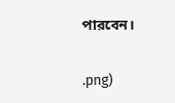পারবেন।


.png)